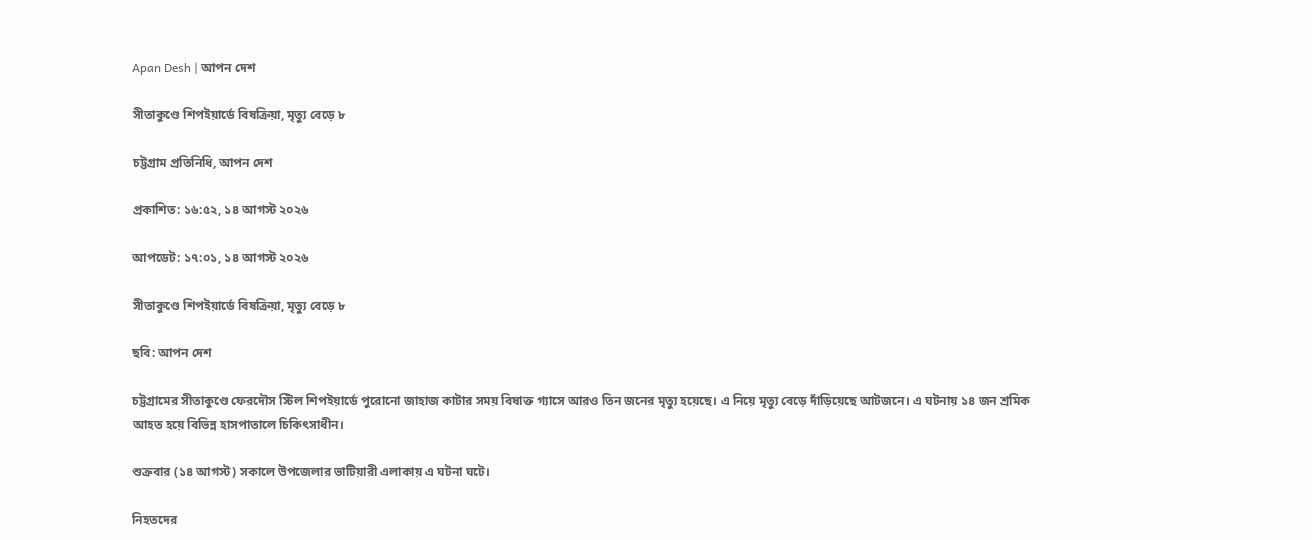Apan Desh | আপন দেশ

সীতাকুণ্ডে শিপইয়ার্ডে বিষক্রিয়া, মৃত্যু বেড়ে ৮

চট্টগ্রাম প্রতিনিধি, আপন দেশ

প্রকাশিত: ১৬:৫২, ১৪ আগস্ট ২০২৬

আপডেট: ১৭:০১, ১৪ আগস্ট ২০২৬

সীতাকুণ্ডে শিপইয়ার্ডে বিষক্রিয়া, মৃত্যু বেড়ে ৮

ছবি: আপন দেশ

চট্টগ্রামের সীতাকুণ্ডে ফেরদৌস স্টিল শিপইয়ার্ডে পুরোনো জাহাজ কাটার সময় বিষাক্ত গ্যাসে আরও তিন জনের মৃত্যু হয়েছে। এ নিয়ে মৃত্যু বেড়ে দাঁড়িয়েছে আটজনে। এ ঘটনায় ১৪ জন শ্রমিক আহত হয়ে বিভিন্ন হাসপাতালে চিকিৎসাধীন।

শুক্রবার (১৪ আগস্ট) সকালে উপজেলার ভাটিয়ারী এলাকায় এ ঘটনা ঘটে।

নিহতদের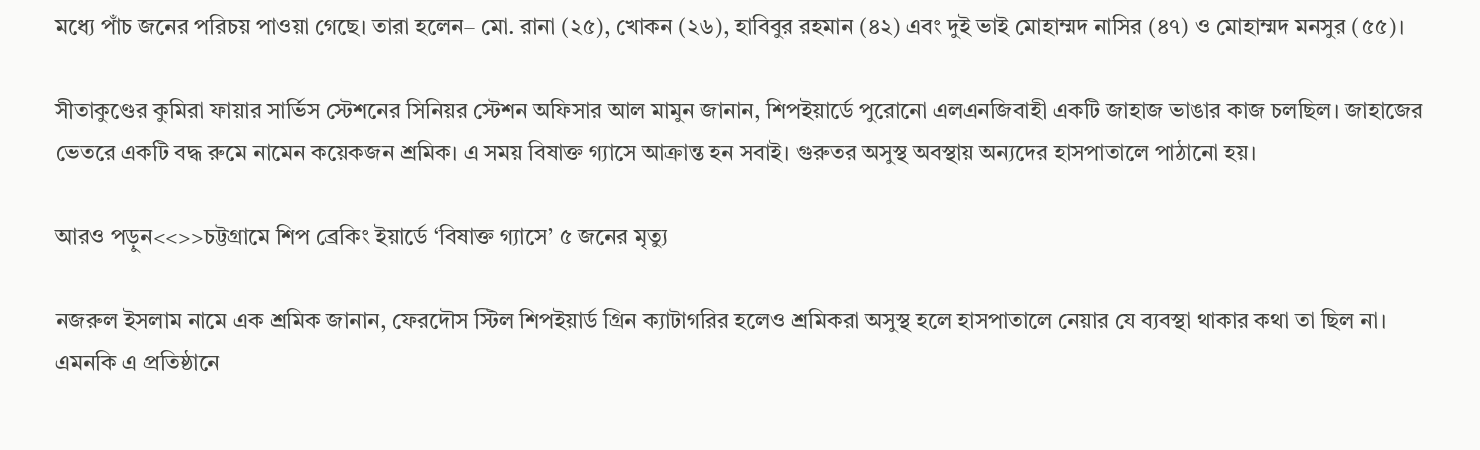মধ্যে পাঁচ জনের পরিচয় পাওয়া গেছে। তারা হলেন– মো. রানা (২৫), খোকন (২৬), হাবিবুর রহমান (৪২) এবং দুই ভাই মোহাম্মদ নাসির (৪৭) ও মোহাম্মদ মনসুর (৫৫)।

সীতাকুণ্ডের কুমিরা ফায়ার সার্ভিস স্টেশনের সিনিয়র স্টেশন অফিসার আল মামুন জানান, শিপইয়ার্ডে পুরোনো এলএনজিবাহী একটি জাহাজ ভাঙার কাজ চলছিল। জাহাজের ভেতরে একটি বদ্ধ রুমে নামেন কয়েকজন শ্রমিক। এ সময় বিষাক্ত গ্যাসে আক্রান্ত হন সবাই। গুরুতর অসুস্থ অবস্থায় অন্যদের হাসপাতালে পাঠানো হয়।

আরও পড়ুন<<>>চট্টগ্রামে শিপ ব্রেকিং ইয়ার্ডে ‘বিষাক্ত গ্যাসে’ ৫ জনের মৃত্যু

নজরুল ইসলাম নামে এক শ্রমিক জানান, ফেরদৌস স্টিল শিপইয়ার্ড গ্রিন ক্যাটাগরির হলেও শ্রমিকরা অসুস্থ হলে হাসপাতালে নেয়ার যে ব্যবস্থা থাকার কথা তা ছিল না। এমনকি এ প্রতিষ্ঠানে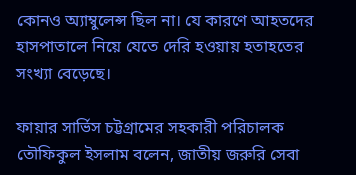কোনও অ্যাম্বুলেন্স ছিল না। যে কারণে আহতদের হাসপাতালে নিয়ে যেতে দেরি হওয়ায় হতাহতের সংখ্যা বেড়েছে।

ফায়ার সার্ভিস চট্টগ্রামের সহকারী পরিচালক তৌফিকুল ইসলাম বলেন, জাতীয় জরুরি সেবা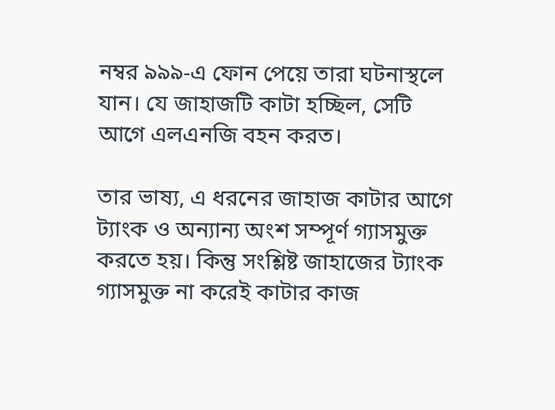নম্বর ৯৯৯-এ ফোন পেয়ে তারা ঘটনাস্থলে যান। যে জাহাজটি কাটা হচ্ছিল, সেটি আগে এলএনজি বহন করত।

তার ভাষ্য, এ ধরনের জাহাজ কাটার আগে ট্যাংক ও অন্যান্য অংশ সম্পূর্ণ গ্যাসমুক্ত করতে হয়। কিন্তু সংশ্লিষ্ট জাহাজের ট্যাংক গ্যাসমুক্ত না করেই কাটার কাজ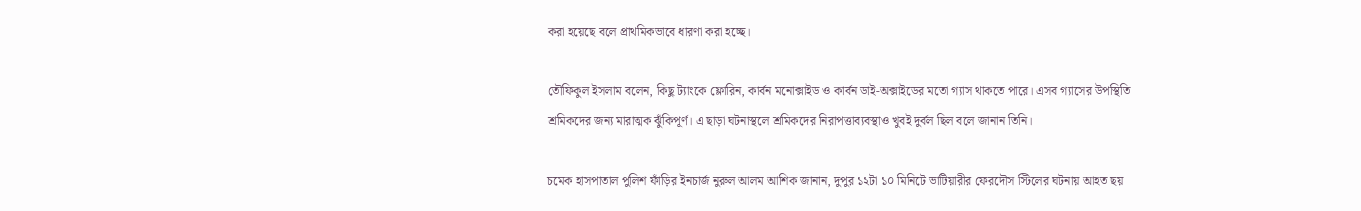করা হয়েছে বলে প্রাথমিকভাবে ধারণা করা হচ্ছে।

তৌফিকুল ইসলাম বলেন, কিছু ট্যাংকে ফ্লোরিন, কার্বন মনোক্সাইড ও কার্বন ডাই-অক্সাইডের মতো গ্যাস থাকতে পারে। এসব গ্যাসের উপস্থিতি শ্রমিকদের জন্য মারাত্মক ঝুঁকিপূর্ণ। এ ছাড়া ঘটনাস্থলে শ্রমিকদের নিরাপত্তাব্যবস্থাও খুবই দুর্বল ছিল বলে জানান তিনি।

চমেক হাসপাতাল পুলিশ ফাঁড়ির ইনচার্জ নুরুল আলম আশিক জানান, দুপুর ১২টা ১০ মিনিটে ভাটিয়ারীর ফেরদৌস স্টিলের ঘটনায় আহত ছয়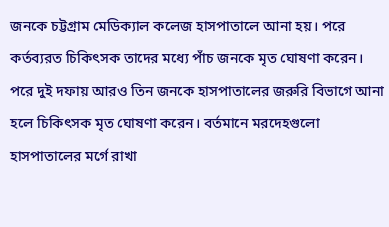জনকে চট্টগ্রাম মেডিক্যাল কলেজ হাসপাতালে আনা হয়। পরে কর্তব্যরত চিকিৎসক তাদের মধ্যে পাঁচ জনকে মৃত ঘোষণা করেন। পরে দুই দফায় আরও তিন জনকে হাসপাতালের জরুরি বিভাগে আনা হলে চিকিৎসক মৃত ঘোষণা করেন। বর্তমানে মরদেহগুলো হাসপাতালের মর্গে রাখা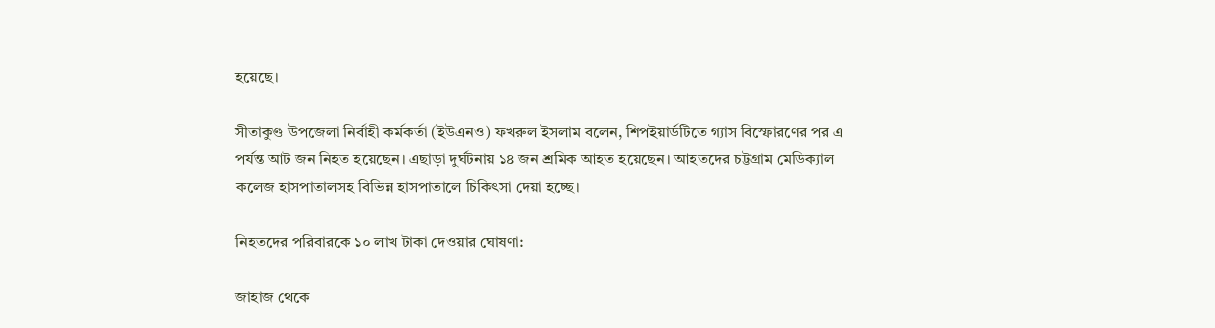হয়েছে।

সীতাকুণ্ড উপজেলা নির্বাহী কর্মকর্তা (ইউএনও) ফখরুল ইসলাম বলেন, শিপইয়ার্ডটিতে গ্যাস বিস্ফোরণের পর এ পর্যন্ত আট জন নিহত হয়েছেন। এছাড়া দুর্ঘটনায় ১৪ জন শ্রমিক আহত হয়েছেন। আহতদের চট্টগ্রাম মেডিক্যাল কলেজ হাসপাতালসহ বিভিন্ন হাসপাতালে চিকিৎসা দেয়া হচ্ছে।

নিহতদের পরিবারকে ১০ লাখ টাকা দেওয়ার ঘোষণা:

জাহাজ থেকে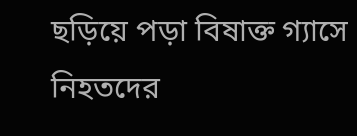ছড়িয়ে পড়া বিষাক্ত গ্যাসে নিহতদের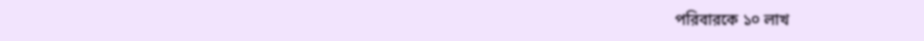পরিবারকে ১০ লাখ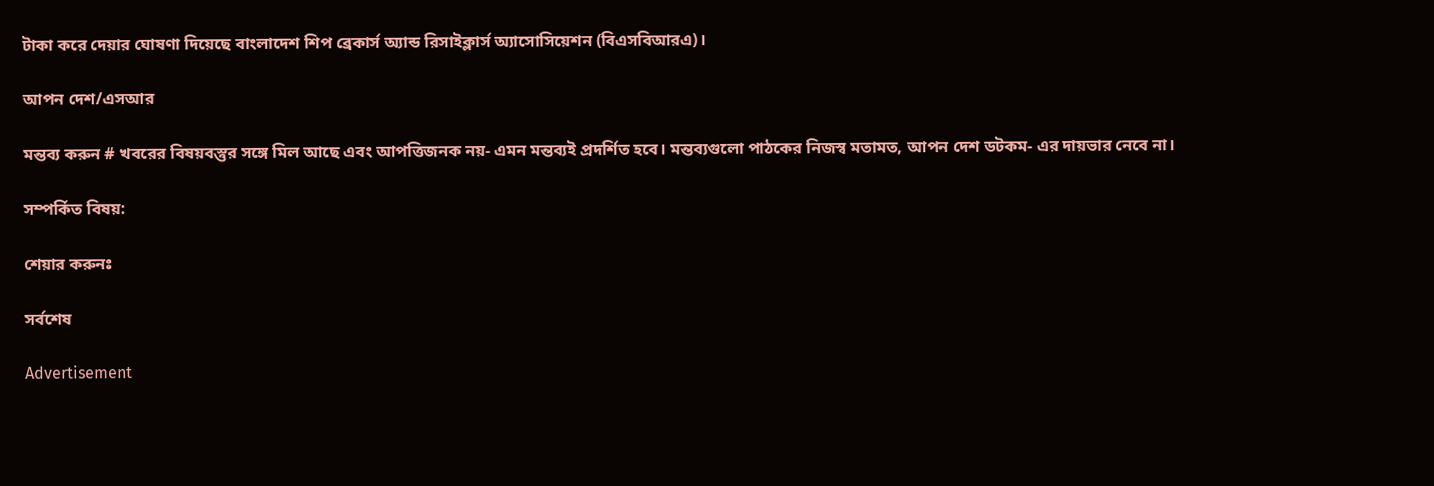টাকা করে দেয়ার ঘোষণা দিয়েছে বাংলাদেশ শিপ ব্রেকার্স অ্যান্ড রিসাইক্লার্স অ্যাসোসিয়েশন (বিএসবিআরএ)।

আপন দেশ/এসআর

মন্তব্য করুন # খবরের বিষয়বস্তুর সঙ্গে মিল আছে এবং আপত্তিজনক নয়- এমন মন্তব্যই প্রদর্শিত হবে। মন্তব্যগুলো পাঠকের নিজস্ব মতামত, আপন দেশ ডটকম- এর দায়ভার নেবে না।

সম্পর্কিত বিষয়:

শেয়ার করুনঃ

সর্বশেষ

Advertisement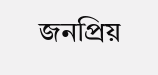জনপ্রিয়